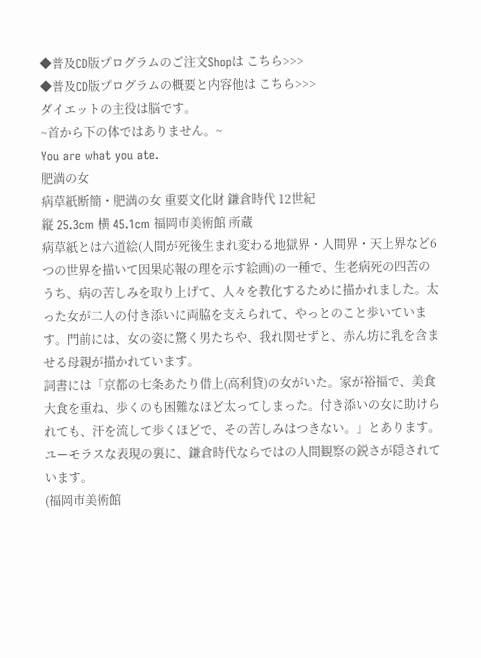◆普及CD版プログラムのご注文Shopは こちら>>>
◆普及CD版プログラムの概要と内容他は こちら>>>
ダイエットの主役は脳です。
~首から下の体ではありません。~
You are what you ate.
肥満の女
病草紙断簡・肥満の女 重要文化財 鎌倉時代 12世紀
縦 25.3cm 横 45.1cm 福岡市美術館 所蔵
病草紙とは六道絵(人間が死後生まれ変わる地獄界・人間界・天上界など6つの世界を描いて因果応報の理を示す絵画)の一種で、生老病死の四苦のうち、病の苦しみを取り上げて、人々を教化するために描かれました。太った女が二人の付き添いに両脇を支えられて、やっとのこと歩いています。門前には、女の姿に驚く男たちや、我れ関せずと、赤ん坊に乳を含ませる母親が描かれています。
詞書には「京都の七条あたり借上(高利貸)の女がいた。家が裕福で、美食大食を重ね、歩くのも困難なほど太ってしまった。付き添いの女に助けられても、汗を流して歩くほどで、その苦しみはつきない。」とあります。ユーモラスな表現の裏に、鎌倉時代ならではの人間観察の鋭さが隠されています。
(福岡市美術館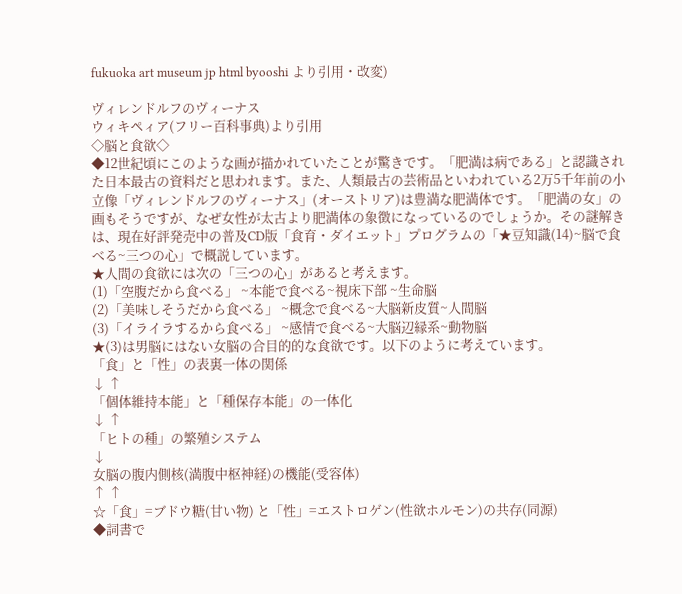fukuoka art museum jp html byooshi より引用・改変)

ヴィレンドルフのヴィーナス
ウィキペィア(フリー百科事典)より引用
◇脳と食欲◇
◆12世紀頃にこのような画が描かれていたことが驚きです。「肥満は病である」と認識された日本最古の資料だと思われます。また、人類最古の芸術品といわれている2万5千年前の小立像「ヴィレンドルフのヴィーナス」(オーストリア)は豊満な肥満体です。「肥満の女」の画もそうですが、なぜ女性が太古より肥満体の象徴になっているのでしょうか。その謎解きは、現在好評発売中の普及CD版「食育・ダイエット」プログラムの「★豆知識(14)~脳で食べる~三つの心」で概説しています。
★人間の食欲には次の「三つの心」があると考えます。
(1)「空腹だから食べる」 ~本能で食べる~視床下部 ~生命脳
(2)「美味しそうだから食べる」 ~概念で食べる~大脳新皮質~人間脳
(3)「イライラするから食べる」 ~感情で食べる~大脳辺縁系~動物脳
★(3)は男脳にはない女脳の合目的的な食欲です。以下のように考えています。
「食」と「性」の表裏一体の関係
↓ ↑
「個体維持本能」と「種保存本能」の一体化
↓ ↑
「ヒトの種」の繁殖システム
↓
女脳の腹内側核(満腹中枢神経)の機能(受容体)
↑ ↑
☆「食」=ブドウ糖(甘い物) と「性」=エストロゲン(性欲ホルモン)の共存(同源)
◆詞書で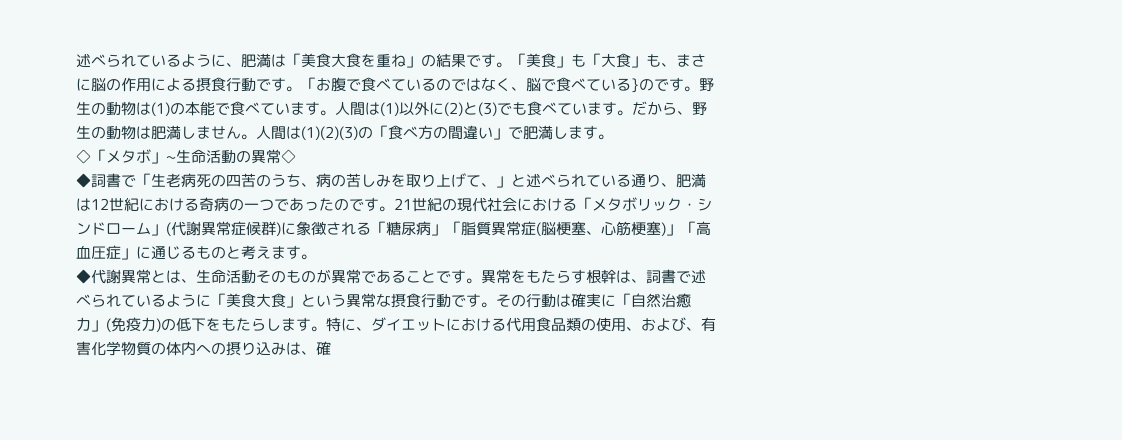述べられているように、肥満は「美食大食を重ね」の結果です。「美食」も「大食」も、まさに脳の作用による摂食行動です。「お腹で食べているのではなく、脳で食べている}のです。野生の動物は(1)の本能で食べています。人間は(1)以外に(2)と(3)でも食べています。だから、野生の動物は肥満しません。人間は(1)(2)(3)の「食べ方の間違い」で肥満します。
◇「メタボ」~生命活動の異常◇
◆詞書で「生老病死の四苦のうち、病の苦しみを取り上げて、」と述べられている通り、肥満は12世紀における奇病の一つであったのです。21世紀の現代社会における「メタボリック・シンドローム」(代謝異常症候群)に象徴される「糖尿病」「脂質異常症(脳梗塞、心筋梗塞)」「高血圧症」に通じるものと考えます。
◆代謝異常とは、生命活動そのものが異常であることです。異常をもたらす根幹は、詞書で述べられているように「美食大食」という異常な摂食行動です。その行動は確実に「自然治癒力」(免疫力)の低下をもたらします。特に、ダイエットにおける代用食品類の使用、および、有害化学物質の体内への摂り込みは、確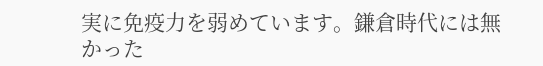実に免疫力を弱めています。鎌倉時代には無かった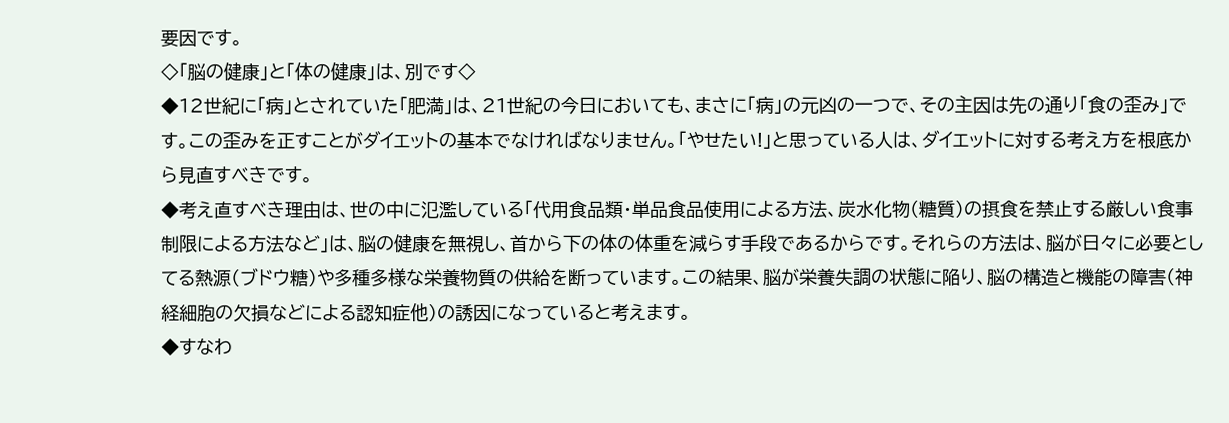要因です。
◇「脳の健康」と「体の健康」は、別です◇
◆12世紀に「病」とされていた「肥満」は、21世紀の今日においても、まさに「病」の元凶の一つで、その主因は先の通り「食の歪み」です。この歪みを正すことがダイエットの基本でなければなりません。「やせたい!」と思っている人は、ダイエットに対する考え方を根底から見直すべきです。
◆考え直すべき理由は、世の中に氾濫している「代用食品類・単品食品使用による方法、炭水化物(糖質)の摂食を禁止する厳しい食事制限による方法など」は、脳の健康を無視し、首から下の体の体重を減らす手段であるからです。それらの方法は、脳が日々に必要としてる熱源(ブドウ糖)や多種多様な栄養物質の供給を断っています。この結果、脳が栄養失調の状態に陥り、脳の構造と機能の障害(神経細胞の欠損などによる認知症他)の誘因になっていると考えます。
◆すなわ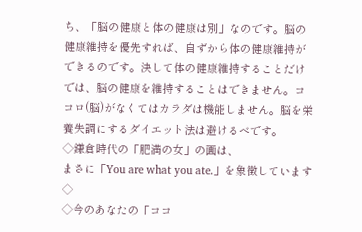ち、「脳の健康と体の健康は別」なのです。脳の健康維持を優先すれば、自ずから体の健康維持ができるのです。決して体の健康維持することだけでは、脳の健康を維持することはできません。ココロ(脳)がなくてはカラダは機能しません。脳を栄養失調にするダイエット法は避けるべです。
◇鎌倉時代の「肥満の女」の画は、
まさに「You are what you ate.」を象徴しています◇
◇今のあなたの「ココ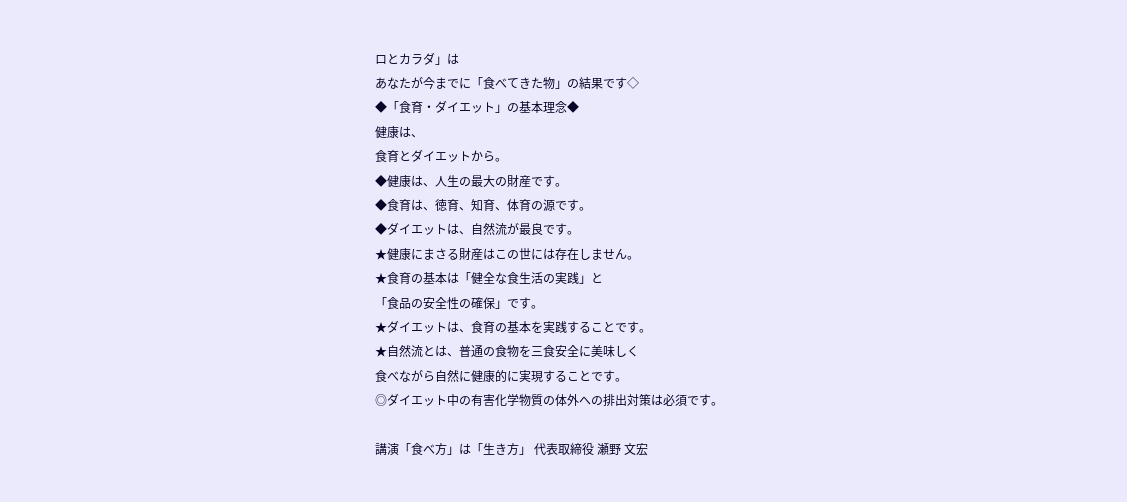ロとカラダ」は
あなたが今までに「食べてきた物」の結果です◇
◆「食育・ダイエット」の基本理念◆
健康は、
食育とダイエットから。
◆健康は、人生の最大の財産です。
◆食育は、徳育、知育、体育の源です。
◆ダイエットは、自然流が最良です。
★健康にまさる財産はこの世には存在しません。
★食育の基本は「健全な食生活の実践」と
「食品の安全性の確保」です。
★ダイエットは、食育の基本を実践することです。
★自然流とは、普通の食物を三食安全に美味しく
食べながら自然に健康的に実現することです。
◎ダイエット中の有害化学物質の体外への排出対策は必須です。

講演「食べ方」は「生き方」 代表取締役 瀬野 文宏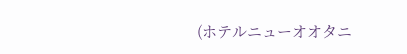(ホテルニューオオタニ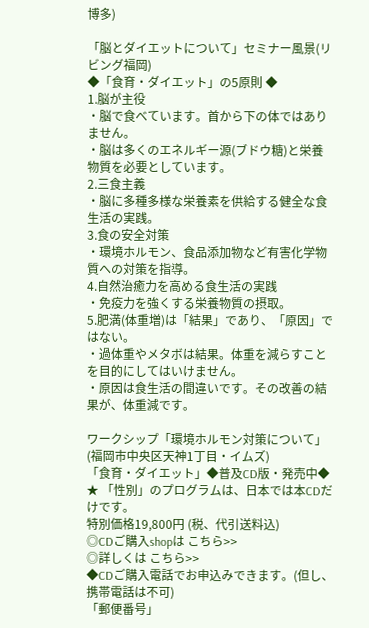博多)

「脳とダイエットについて」セミナー風景(リビング福岡)
◆「食育・ダイエット」の5原則 ◆
1.脳が主役
・脳で食べています。首から下の体ではありません。
・脳は多くのエネルギー源(ブドウ糖)と栄養物質を必要としています。
2.三食主義
・脳に多種多様な栄養素を供給する健全な食生活の実践。
3.食の安全対策
・環境ホルモン、食品添加物など有害化学物質への対策を指導。
4.自然治癒力を高める食生活の実践
・免疫力を強くする栄養物質の摂取。
5.肥満(体重増)は「結果」であり、「原因」ではない。
・過体重やメタボは結果。体重を減らすことを目的にしてはいけません。
・原因は食生活の間違いです。その改善の結果が、体重減です。

ワークシップ「環境ホルモン対策について」
(福岡市中央区天神1丁目・イムズ)
「食育・ダイエット」◆普及CD版・発売中◆
★ 「性別」のプログラムは、日本では本CDだけです。
特別価格19,800円 (税、代引送料込)
◎CDご購入shopは こちら>>
◎詳しくは こちら>>
◆CDご購入電話でお申込みできます。(但し、携帯電話は不可)
「郵便番号」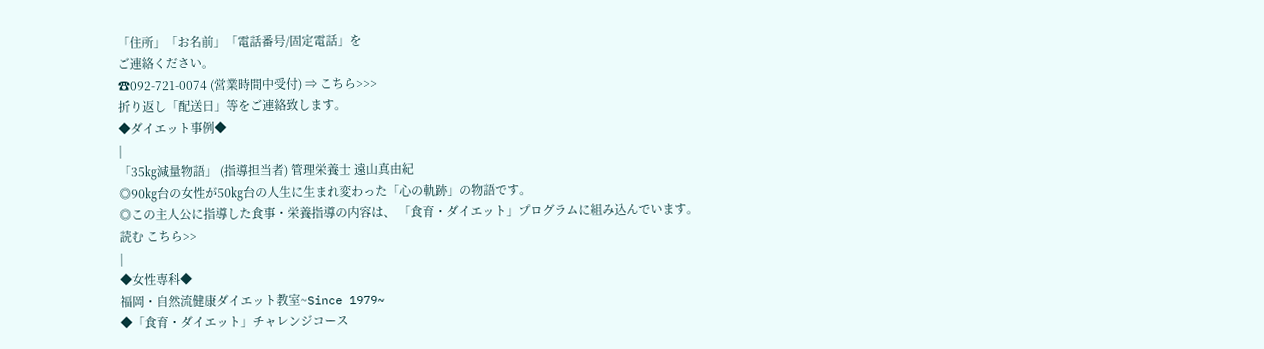「住所」「お名前」「電話番号/固定電話」を
ご連絡ください。
☎092-721-0074 (営業時間中受付) ⇒ こちら>>>
折り返し「配送日」等をご連絡致します。
◆ダイエット事例◆
|
「35㎏減量物語」 (指導担当者) 管理栄養士 遠山真由紀
◎90㎏台の女性が50㎏台の人生に生まれ変わった「心の軌跡」の物語です。
◎この主人公に指導した食事・栄養指導の内容は、 「食育・ダイエット」プログラムに組み込んでいます。
読む こちら>>
|
◆女性専科◆
福岡・自然流健康ダイエット教室~Since 1979~
◆「食育・ダイエット」チャレンジコース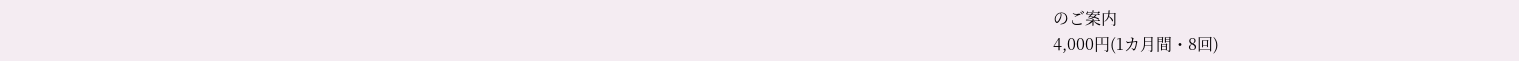のご案内
4,000円(1カ月間・8回)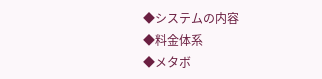◆システムの内容
◆料金体系
◆メタボ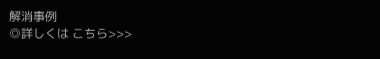解消事例
◎詳しくは こちら>>>